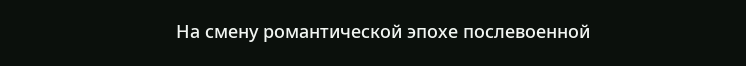На смену романтической эпохе послевоенной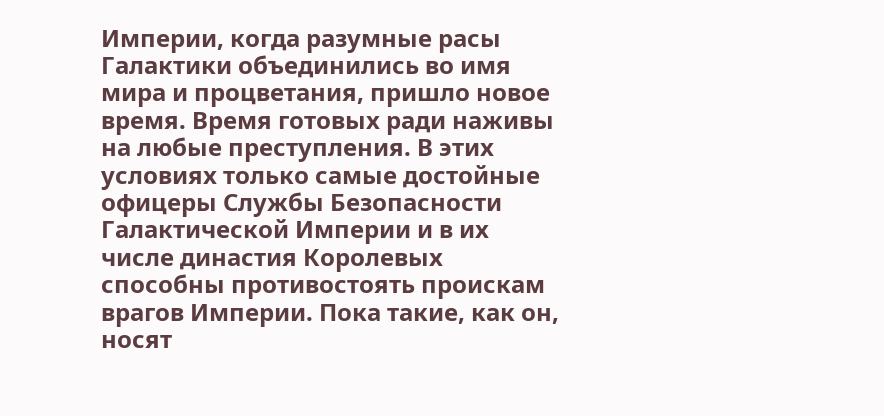Империи, когда разумные расы Галактики объединились во имя мира и процветания, пришло новое время. Время готовых ради наживы на любые преступления. В этих условиях только самые достойные офицеры Службы Безопасности Галактической Империи и в их числе династия Королевых способны противостоять проискам врагов Империи. Пока такие, как он, носят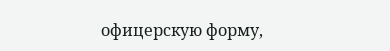офицерскую форму,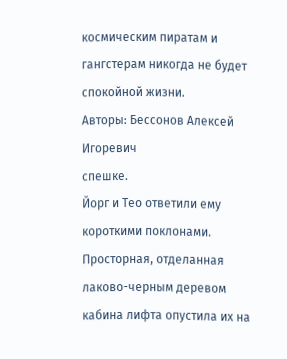космическим пиратам и гангстерам никогда не будет спокойной жизни.
Авторы: Бессонов Алексей Игоревич
спешке.
Йорг и Тео ответили ему короткими поклонами.
Просторная, отделанная лаково-черным деревом кабина лифта опустила их на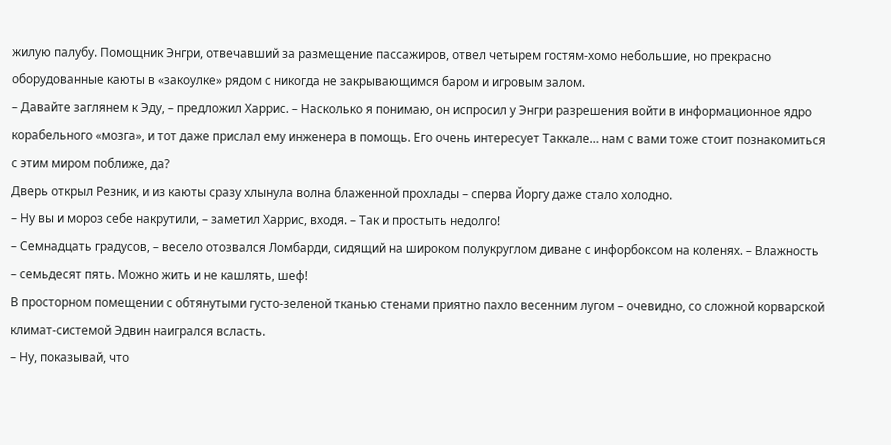жилую палубу. Помощник Энгри, отвечавший за размещение пассажиров, отвел четырем гостям-хомо небольшие, но прекрасно оборудованные каюты в «закоулке» рядом с никогда не закрывающимся баром и игровым залом.
– Давайте заглянем к Эду, – предложил Харрис. – Насколько я понимаю, он испросил у Энгри разрешения войти в информационное ядро корабельного «мозга», и тот даже прислал ему инженера в помощь. Его очень интересует Таккале… нам с вами тоже стоит познакомиться с этим миром поближе, да?
Дверь открыл Резник, и из каюты сразу хлынула волна блаженной прохлады – сперва Йоргу даже стало холодно.
– Ну вы и мороз себе накрутили, – заметил Харрис, входя. – Так и простыть недолго!
– Семнадцать градусов, – весело отозвался Ломбарди, сидящий на широком полукруглом диване с инфорбоксом на коленях. – Влажность – семьдесят пять. Можно жить и не кашлять, шеф!
В просторном помещении с обтянутыми густо-зеленой тканью стенами приятно пахло весенним лугом – очевидно, со сложной корварской климат-системой Эдвин наигрался всласть.
– Ну, показывай, что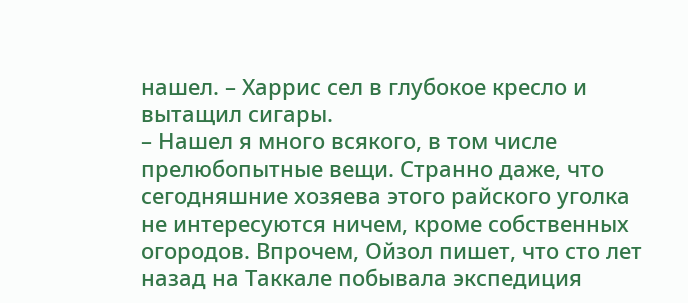нашел. – Харрис сел в глубокое кресло и вытащил сигары.
– Нашел я много всякого, в том числе прелюбопытные вещи. Странно даже, что сегодняшние хозяева этого райского уголка не интересуются ничем, кроме собственных огородов. Впрочем, Ойзол пишет, что сто лет назад на Таккале побывала экспедиция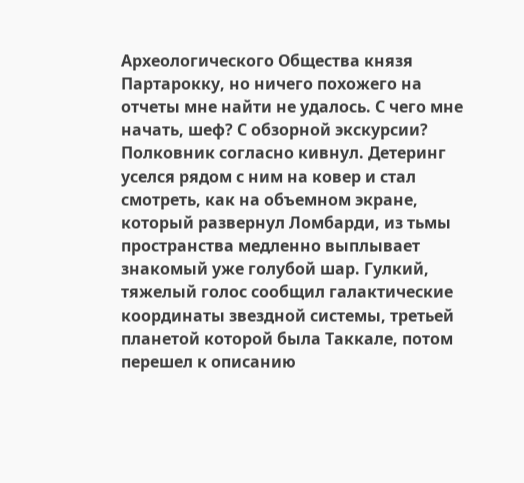Археологического Общества князя Партарокку, но ничего похожего на отчеты мне найти не удалось. С чего мне начать, шеф? С обзорной экскурсии?
Полковник согласно кивнул. Детеринг уселся рядом с ним на ковер и стал смотреть, как на объемном экране, который развернул Ломбарди, из тьмы пространства медленно выплывает знакомый уже голубой шар. Гулкий, тяжелый голос сообщил галактические координаты звездной системы, третьей планетой которой была Таккале, потом перешел к описанию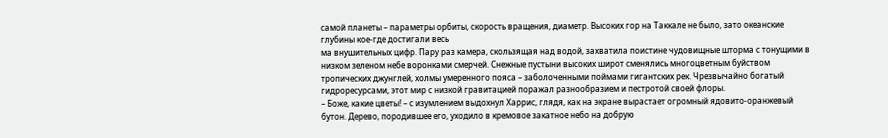самой планеты – параметры орбиты, скорость вращения, диаметр. Высоких гор на Таккале не было, зато океанские глубины кое-где достигали весь
ма внушительных цифр. Пару раз камера, скользящая над водой, захватила поистине чудовищные шторма с тонущими в низком зеленом небе воронками смерчей. Снежные пустыни высоких широт сменялись многоцветным буйством тропических джунглей, холмы умеренного пояса – заболоченными поймами гигантских рек. Чрезвычайно богатый гидроресурсами, этот мир с низкой гравитацией поражал разнообразием и пестротой своей флоры.
– Боже, какие цветы! – с изумлением выдохнул Харрис, глядя, как на экране вырастает огромный ядовито-оранжевый бутон. Дерево, породившее его, уходило в кремовое закатное небо на добрую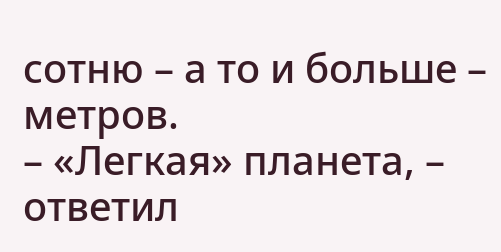сотню – а то и больше – метров.
– «Легкая» планета, – ответил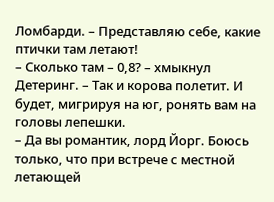Ломбарди. – Представляю себе, какие птички там летают!
– Сколько там – 0,8? – хмыкнул Детеринг. – Так и корова полетит. И будет, мигрируя на юг, ронять вам на головы лепешки.
– Да вы романтик, лорд Йорг. Боюсь только, что при встрече с местной летающей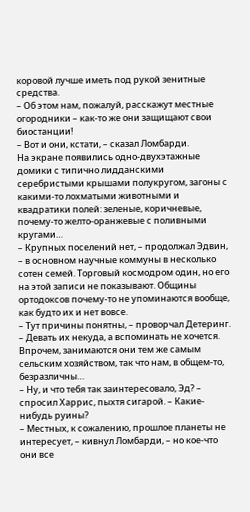коровой лучше иметь под рукой зенитные средства.
– Об этом нам, пожалуй, расскажут местные огородники – как-то же они защищают свои биостанции!
– Вот и они, кстати, – сказал Ломбарди.
На экране появились одно-двухэтажные домики с типично лидданскими серебристыми крышами полукругом, загоны с какими-то лохматыми животными и квадратики полей: зеленые, коричневые, почему-то желто-оранжевые с поливными кругами…
– Крупных поселений нет, – продолжал Эдвин, – в основном научные коммуны в несколько сотен семей. Торговый космодром один, но его на этой записи не показывают. Общины ортодоксов почему-то не упоминаются вообще, как будто их и нет вовсе.
– Тут причины понятны, – проворчал Детеринг. – Девать их некуда, а вспоминать не хочется. Впрочем, занимаются они тем же самым сельским хозяйством, так что нам, в общем-то, безразличны…
– Ну, и что тебя так заинтересовало, Эд? – спросил Харрис, пыхтя сигарой. – Какие-нибудь руины?
– Местных, к сожалению, прошлое планеты не интересует, – кивнул Ломбарди, – но кое-что они все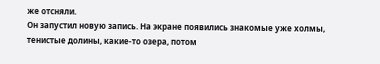же отсняли.
Он запустил новую запись. На экране появились знакомые уже холмы, тенистые долины, какие-то озера, потом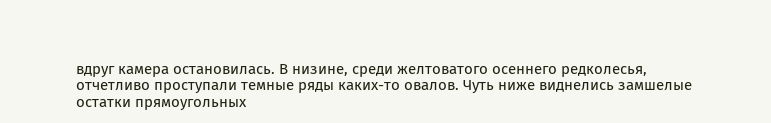вдруг камера остановилась. В низине, среди желтоватого осеннего редколесья, отчетливо проступали темные ряды каких-то овалов. Чуть ниже виднелись замшелые остатки прямоугольных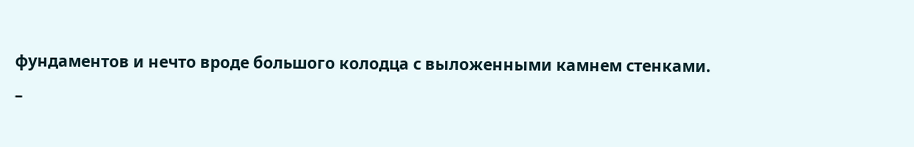фундаментов и нечто вроде большого колодца с выложенными камнем стенками.
–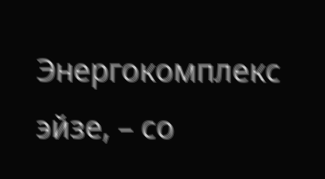Энергокомплекс эйзе, – со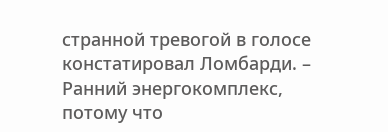странной тревогой в голосе констатировал Ломбарди. – Ранний энергокомплекс, потому что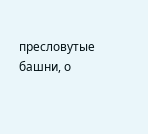пресловутые башни, о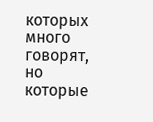которых много говорят, но которые